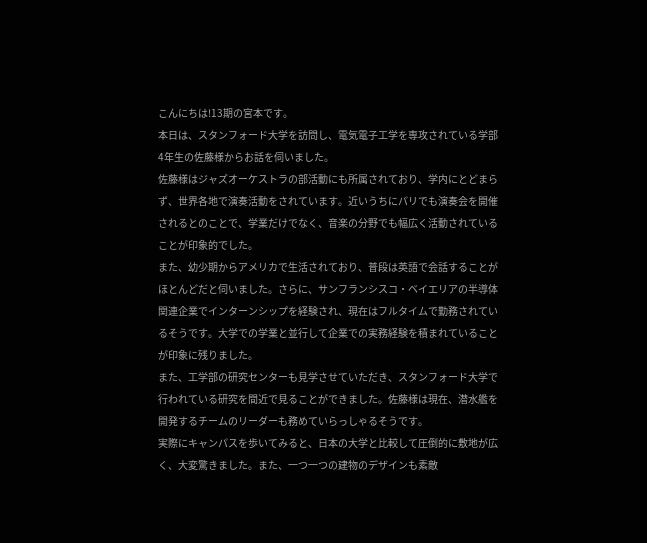こんにちは!13期の宮本です。
本日は、スタンフォード大学を訪問し、電気電子工学を専攻されている学部4年生の佐藤様からお話を伺いました。
佐藤様はジャズオーケストラの部活動にも所属されており、学内にとどまらず、世界各地で演奏活動をされています。近いうちにパリでも演奏会を開催されるとのことで、学業だけでなく、音楽の分野でも幅広く活動されていることが印象的でした。
また、幼少期からアメリカで生活されており、普段は英語で会話することがほとんどだと伺いました。さらに、サンフランシスコ・ベイエリアの半導体関連企業でインターンシップを経験され、現在はフルタイムで勤務されているそうです。大学での学業と並行して企業での実務経験を積まれていることが印象に残りました。
また、工学部の研究センターも見学させていただき、スタンフォード大学で行われている研究を間近で見ることができました。佐藤様は現在、潜水艦を開発するチームのリーダーも務めていらっしゃるそうです。
実際にキャンパスを歩いてみると、日本の大学と比較して圧倒的に敷地が広く、大変驚きました。また、一つ一つの建物のデザインも素敵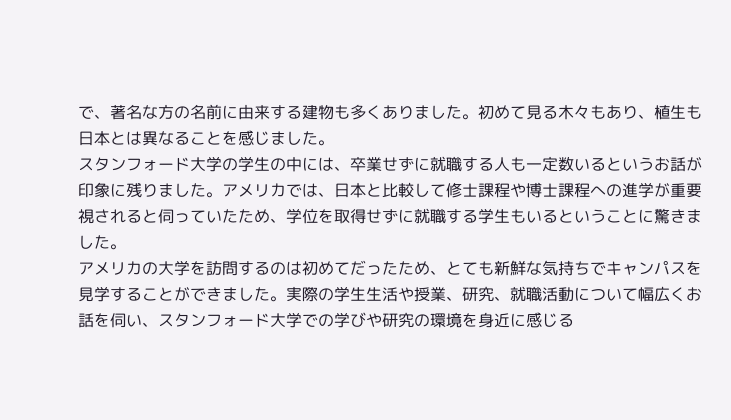で、著名な方の名前に由来する建物も多くありました。初めて見る木々もあり、植生も日本とは異なることを感じました。
スタンフォード大学の学生の中には、卒業せずに就職する人も一定数いるというお話が印象に残りました。アメリカでは、日本と比較して修士課程や博士課程への進学が重要視されると伺っていたため、学位を取得せずに就職する学生もいるということに驚きました。
アメリカの大学を訪問するのは初めてだったため、とても新鮮な気持ちでキャンパスを見学することができました。実際の学生生活や授業、研究、就職活動について幅広くお話を伺い、スタンフォード大学での学びや研究の環境を身近に感じる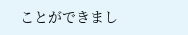ことができまし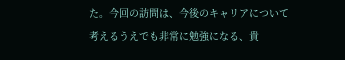た。今回の訪問は、今後のキャリアについて考えるうえでも非常に勉強になる、貴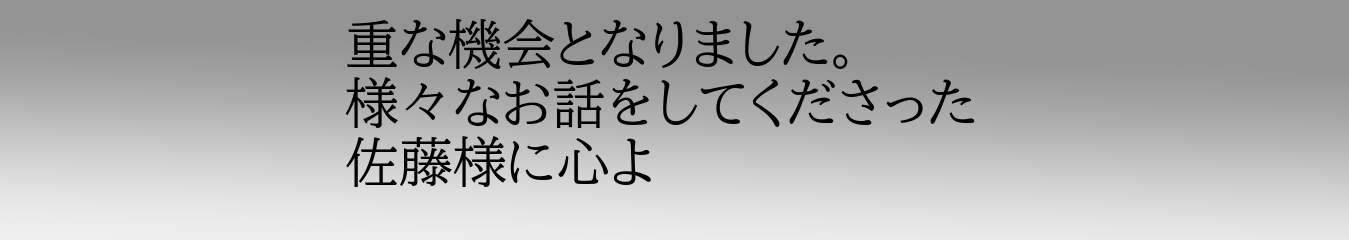重な機会となりました。
様々なお話をしてくださった佐藤様に心よ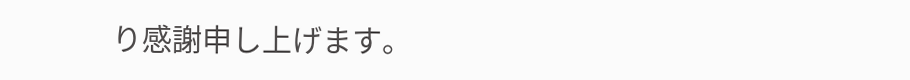り感謝申し上げます。